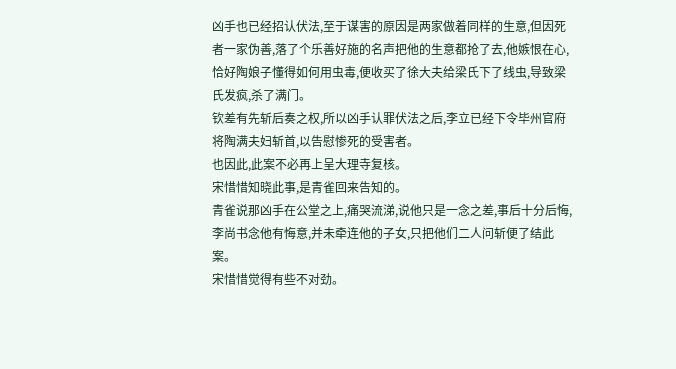凶手也已经招认伏法,至于谋害的原因是两家做着同样的生意,但因死者一家伪善,落了个乐善好施的名声把他的生意都抢了去,他嫉恨在心,恰好陶娘子懂得如何用虫毒,便收买了徐大夫给梁氏下了线虫,导致梁氏发疯,杀了满门。
钦差有先斩后奏之权,所以凶手认罪伏法之后,李立已经下令毕州官府将陶满夫妇斩首,以告慰惨死的受害者。
也因此,此案不必再上呈大理寺复核。
宋惜惜知晓此事,是青雀回来告知的。
青雀说那凶手在公堂之上,痛哭流涕,说他只是一念之差,事后十分后悔,李尚书念他有悔意,并未牵连他的子女,只把他们二人问斩便了结此案。
宋惜惜觉得有些不对劲。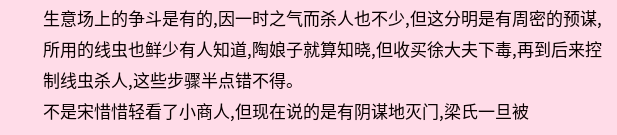生意场上的争斗是有的,因一时之气而杀人也不少,但这分明是有周密的预谋,所用的线虫也鲜少有人知道,陶娘子就算知晓,但收买徐大夫下毒,再到后来控制线虫杀人,这些步骤半点错不得。
不是宋惜惜轻看了小商人,但现在说的是有阴谋地灭门,梁氏一旦被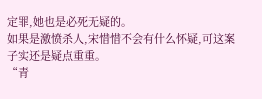定罪,她也是必死无疑的。
如果是激愤杀人,宋惜惜不会有什么怀疑,可这案子实还是疑点重重。
“青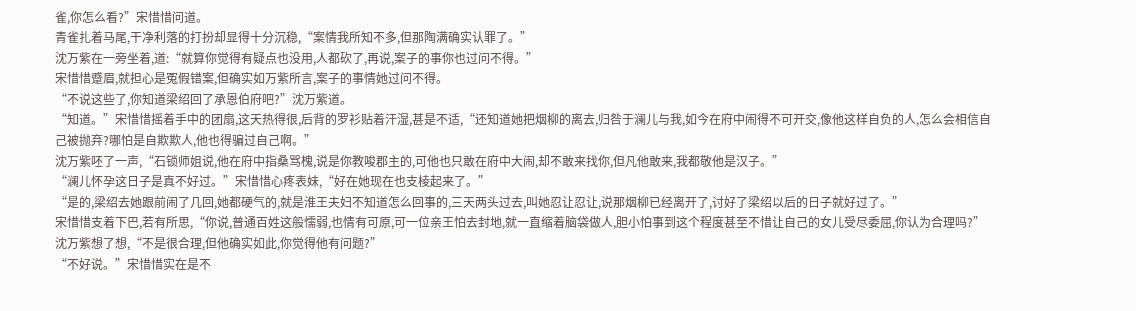雀,你怎么看?”宋惜惜问道。
青雀扎着马尾,干净利落的打扮却显得十分沉稳,“案情我所知不多,但那陶满确实认罪了。”
沈万紫在一旁坐着,道:“就算你觉得有疑点也没用,人都砍了,再说,案子的事你也过问不得。”
宋惜惜蹙眉,就担心是冤假错案,但确实如万紫所言,案子的事情她过问不得。
“不说这些了,你知道梁绍回了承恩伯府吧?”沈万紫道。
“知道。”宋惜惜摇着手中的团扇,这天热得很,后背的罗衫贴着汗湿,甚是不适,“还知道她把烟柳的离去,归咎于澜儿与我,如今在府中闹得不可开交,像他这样自负的人,怎么会相信自己被抛弃?哪怕是自欺欺人,他也得骗过自己啊。”
沈万紫呸了一声,“石锁师姐说,他在府中指桑骂槐,说是你教唆郡主的,可他也只敢在府中大闹,却不敢来找你,但凡他敢来,我都敬他是汉子。”
“澜儿怀孕这日子是真不好过。”宋惜惜心疼表妹,“好在她现在也支棱起来了。”
“是的,梁绍去她跟前闹了几回,她都硬气的,就是淮王夫妇不知道怎么回事的,三天两头过去,叫她忍让忍让,说那烟柳已经离开了,讨好了梁绍以后的日子就好过了。”
宋惜惜支着下巴,若有所思,“你说,普通百姓这般懦弱,也情有可原,可一位亲王怕去封地,就一直缩着脑袋做人,胆小怕事到这个程度甚至不惜让自己的女儿受尽委屈,你认为合理吗?”
沈万紫想了想,“不是很合理,但他确实如此,你觉得他有问题?”
“不好说。”宋惜惜实在是不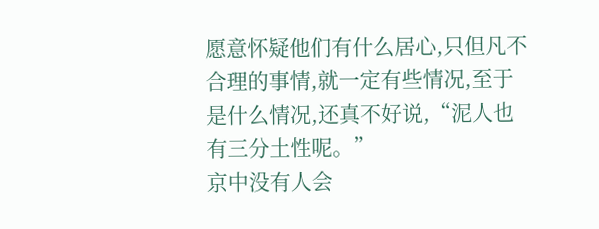愿意怀疑他们有什么居心,只但凡不合理的事情,就一定有些情况,至于是什么情况,还真不好说,“泥人也有三分土性呢。”
京中没有人会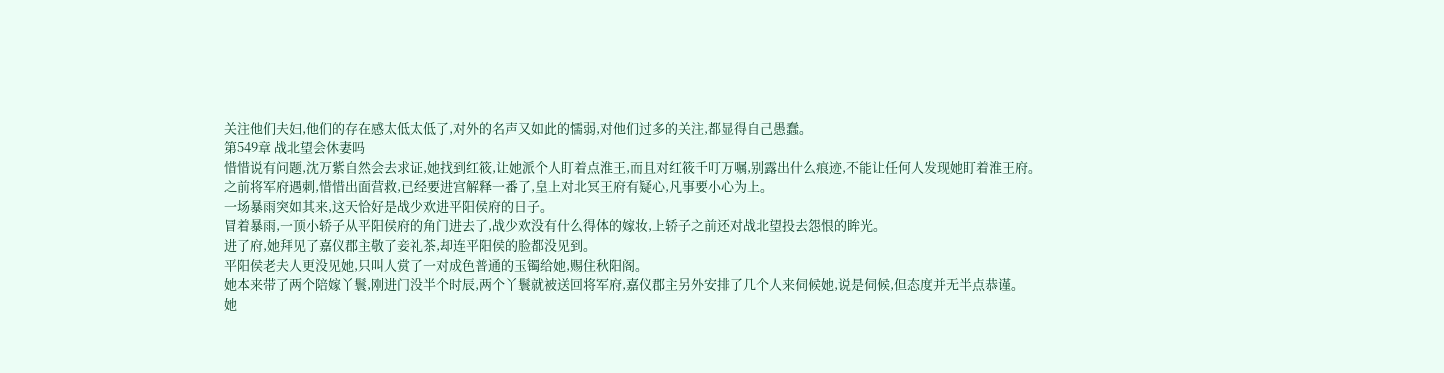关注他们夫妇,他们的存在感太低太低了,对外的名声又如此的懦弱,对他们过多的关注,都显得自己愚蠢。
第549章 战北望会休妻吗
惜惜说有问题,沈万紫自然会去求证,她找到红筱,让她派个人盯着点淮王,而且对红筱千叮万嘱,别露出什么痕迹,不能让任何人发现她盯着淮王府。
之前将军府遇刺,惜惜出面营救,已经要进宫解释一番了,皇上对北冥王府有疑心,凡事要小心为上。
一场暴雨突如其来,这天恰好是战少欢进平阳侯府的日子。
冒着暴雨,一顶小轿子从平阳侯府的角门进去了,战少欢没有什么得体的嫁妆,上轿子之前还对战北望投去怨恨的眸光。
进了府,她拜见了嘉仪郡主敬了妾礼茶,却连平阳侯的脸都没见到。
平阳侯老夫人更没见她,只叫人赏了一对成色普通的玉镯给她,赐住秋阳阁。
她本来带了两个陪嫁丫鬟,刚进门没半个时辰,两个丫鬟就被送回将军府,嘉仪郡主另外安排了几个人来伺候她,说是伺候,但态度并无半点恭谨。
她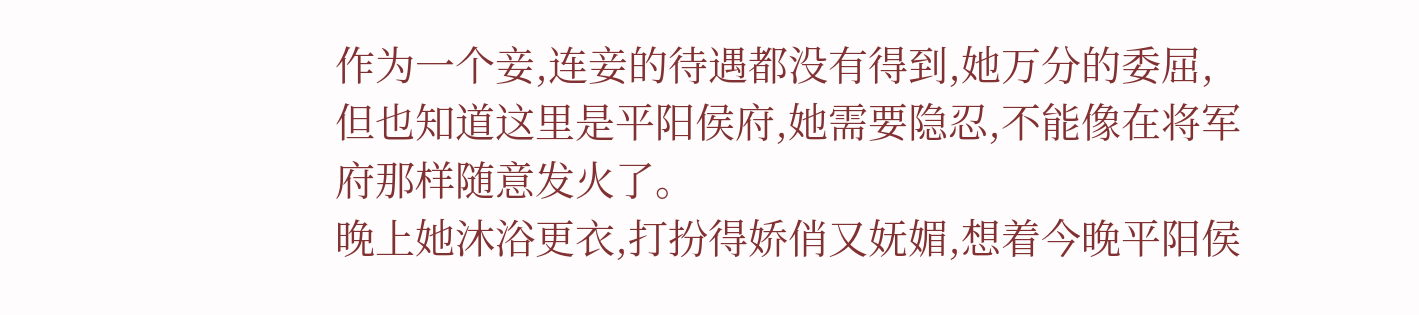作为一个妾,连妾的待遇都没有得到,她万分的委屈,但也知道这里是平阳侯府,她需要隐忍,不能像在将军府那样随意发火了。
晚上她沐浴更衣,打扮得娇俏又妩媚,想着今晚平阳侯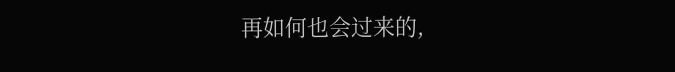再如何也会过来的,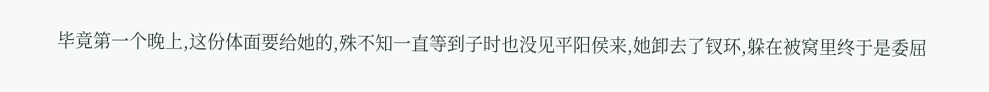毕竟第一个晚上,这份体面要给她的,殊不知一直等到子时也没见平阳侯来,她卸去了钗环,躲在被窝里终于是委屈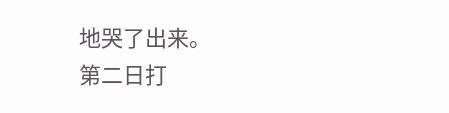地哭了出来。
第二日打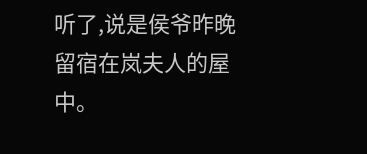听了,说是侯爷昨晚留宿在岚夫人的屋中。